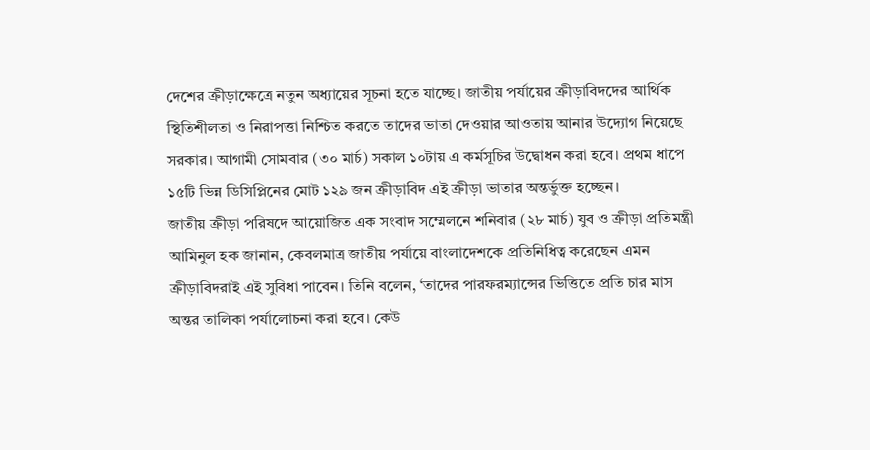দেশের ক্রীড়াক্ষেত্রে নতুন অধ্যায়ের সূচনা হতে যাচ্ছে। জাতীয় পর্যায়ের ক্রীড়াবিদদের আর্থিক স্থিতিশীলতা ও নিরাপত্তা নিশ্চিত করতে তাদের ভাতা দেওয়ার আওতায় আনার উদ্যোগ নিয়েছে সরকার। আগামী সোমবার (৩০ মার্চ) সকাল ১০টায় এ কর্মসূচির উদ্বোধন করা হবে। প্রথম ধাপে ১৫টি ভিন্ন ডিসিপ্লিনের মোট ১২৯ জন ক্রীড়াবিদ এই ক্রীড়া ভাতার অন্তর্ভুক্ত হচ্ছেন।
জাতীয় ক্রীড়া পরিষদে আয়োজিত এক সংবাদ সম্মেলনে শনিবার (২৮ মার্চ) যুব ও ক্রীড়া প্রতিমন্ত্রী আমিনুল হক জানান, কেবলমাত্র জাতীয় পর্যায়ে বাংলাদেশকে প্রতিনিধিত্ব করেছেন এমন ক্রীড়াবিদরাই এই সুবিধা পাবেন। তিনি বলেন, ‘তাদের পারফরম্যান্সের ভিত্তিতে প্রতি চার মাস অন্তর তালিকা পর্যালোচনা করা হবে। কেউ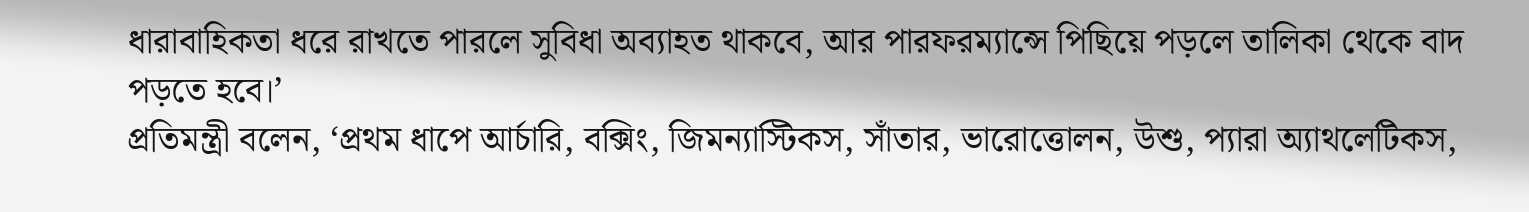ধারাবাহিকতা ধরে রাখতে পারলে সুবিধা অব্যাহত থাকবে, আর পারফরম্যান্সে পিছিয়ে পড়লে তালিকা থেকে বাদ পড়তে হবে।’
প্রতিমন্ত্রী বলেন, ‘প্রথম ধাপে আর্চারি, বক্সিং, জিমন্যাস্টিকস, সাঁতার, ভারোত্তোলন, উশু, প্যারা অ্যাথলেটিকস,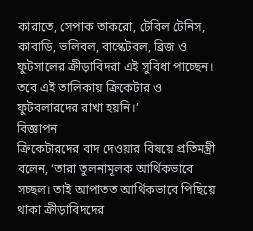কারাতে, সেপাক তাকরো, টেবিল টেনিস, কাবাডি, ভলিবল, বাস্কেটবল, ব্রিজ ও ফুটসালের ক্রীড়াবিদরা এই সুবিধা পাচ্ছেন। তবে এই তালিকায় ক্রিকেটার ও ফুটবলারদের রাখা হয়নি।’
বিজ্ঞাপন
ক্রিকেটারদের বাদ দেওয়ার বিষয়ে প্রতিমন্ত্রী বলেন, ‘তারা তুলনামূলক আর্থিকভাবে সচ্ছল। তাই আপাতত আর্থিকভাবে পিছিয়ে থাকা ক্রীড়াবিদদের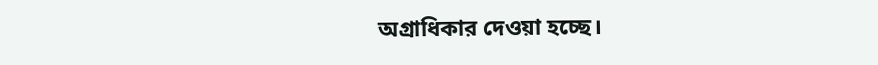অগ্রাধিকার দেওয়া হচ্ছে।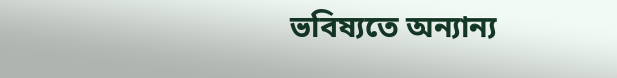ভবিষ্যতে অন্যান্য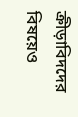ক্রীড়াবিদদের বিষয়েও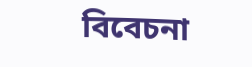বিবেচনা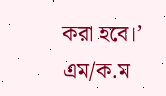করা হবে।’
এম/ক.ম